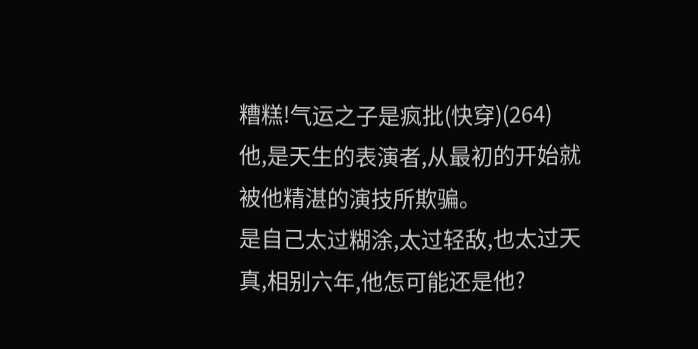糟糕!气运之子是疯批(快穿)(264)
他,是天生的表演者,从最初的开始就被他精湛的演技所欺骗。
是自己太过糊涂,太过轻敌,也太过天真,相别六年,他怎可能还是他?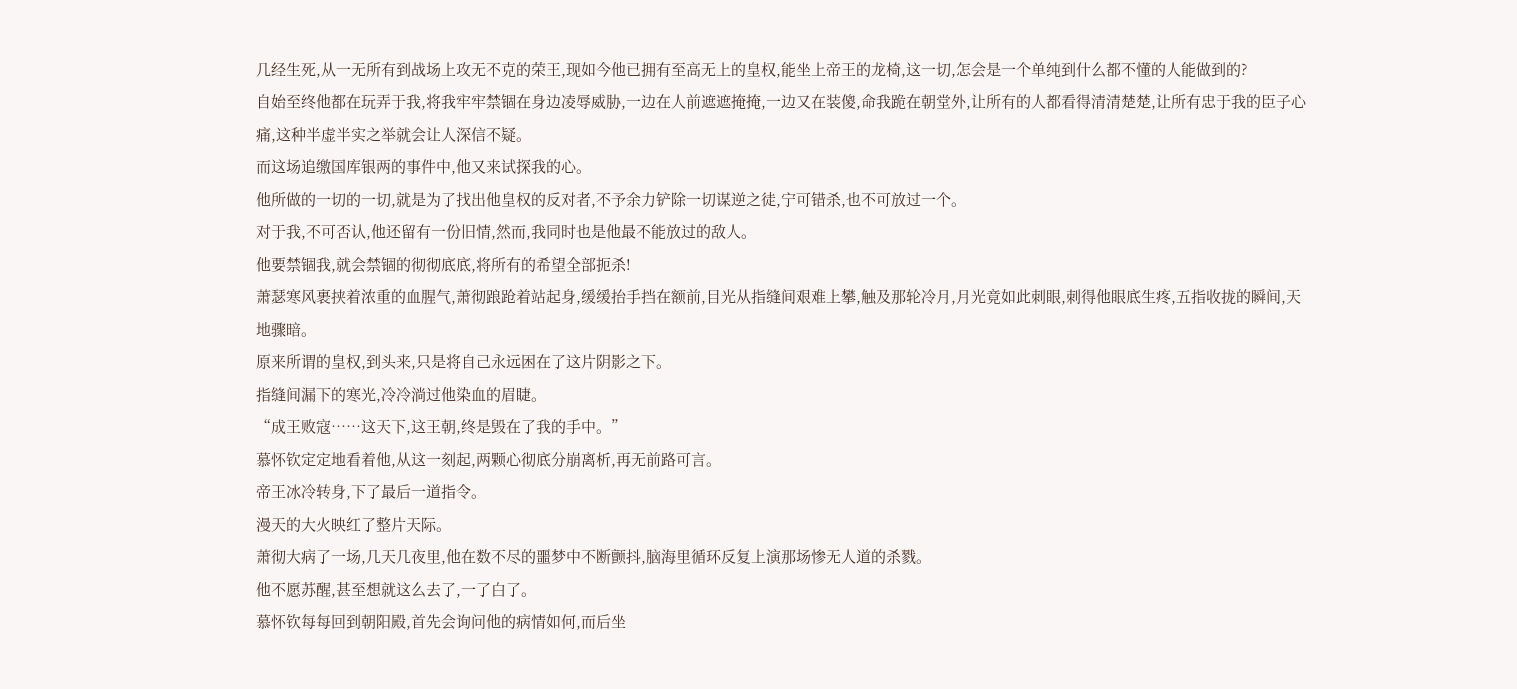几经生死,从一无所有到战场上攻无不克的荣王,现如今他已拥有至高无上的皇权,能坐上帝王的龙椅,这一切,怎会是一个单纯到什么都不懂的人能做到的?
自始至终他都在玩弄于我,将我牢牢禁锢在身边凌辱威胁,一边在人前遮遮掩掩,一边又在装傻,命我跪在朝堂外,让所有的人都看得清清楚楚,让所有忠于我的臣子心痛,这种半虚半实之举就会让人深信不疑。
而这场追缴国库银两的事件中,他又来试探我的心。
他所做的一切的一切,就是为了找出他皇权的反对者,不予余力铲除一切谋逆之徒,宁可错杀,也不可放过一个。
对于我,不可否认,他还留有一份旧情,然而,我同时也是他最不能放过的敌人。
他要禁锢我,就会禁锢的彻彻底底,将所有的希望全部扼杀!
萧瑟寒风裹挟着浓重的血腥气,萧彻踉跄着站起身,缓缓抬手挡在额前,目光从指缝间艰难上攀,触及那轮冷月,月光竟如此刺眼,刺得他眼底生疼,五指收拢的瞬间,天地骤暗。
原来所谓的皇权,到头来,只是将自己永远困在了这片阴影之下。
指缝间漏下的寒光,冷冷淌过他染血的眉睫。
“成王败寇……这天下,这王朝,终是毁在了我的手中。”
慕怀钦定定地看着他,从这一刻起,两颗心彻底分崩离析,再无前路可言。
帝王冰冷转身,下了最后一道指令。
漫天的大火映红了整片天际。
萧彻大病了一场,几天几夜里,他在数不尽的噩梦中不断颤抖,脑海里循环反复上演那场惨无人道的杀戮。
他不愿苏醒,甚至想就这么去了,一了白了。
慕怀钦每每回到朝阳殿,首先会询问他的病情如何,而后坐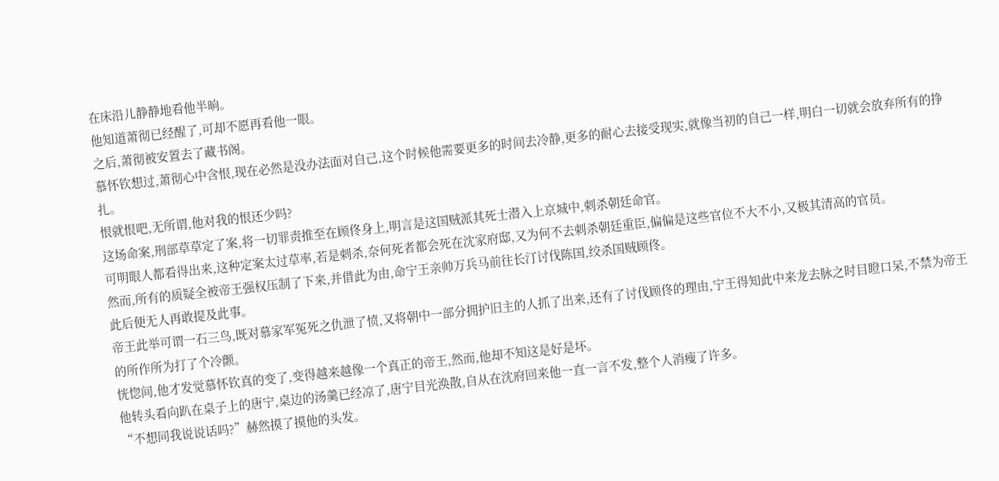在床沿儿静静地看他半晌。
他知道萧彻已经醒了,可却不愿再看他一眼。
之后,萧彻被安置去了藏书阁。
慕怀钦想过,萧彻心中含恨,现在必然是没办法面对自己,这个时候他需要更多的时间去冷静,更多的耐心去接受现实,就像当初的自己一样,明白一切就会放弃所有的挣扎。
恨就恨吧,无所谓,他对我的恨还少吗?
这场命案,刑部草草定了案,将一切罪责推至在顾佟身上,明言是这国贼派其死士潜入上京城中,刺杀朝廷命官。
可明眼人都看得出来,这种定案太过草率,若是刺杀,奈何死者都会死在沈家府邸,又为何不去刺杀朝廷重臣,偏偏是这些官位不大不小,又极其清高的官员。
然而,所有的质疑全被帝王强权压制了下来,并借此为由,命宁王亲帅万兵马前往长汀讨伐陈国,绞杀国贼顾佟。
此后便无人再敢提及此事。
帝王此举可谓一石三鸟,既对慕家军冤死之仇泄了愤,又将朝中一部分拥护旧主的人抓了出来,还有了讨伐顾佟的理由,宁王得知此中来龙去脉之时目瞪口呆,不禁为帝王的所作所为打了个冷颤。
恍惚间,他才发觉慕怀钦真的变了,变得越来越像一个真正的帝王,然而,他却不知这是好是坏。
他转头看向趴在桌子上的唐宁,桌边的汤羹已经凉了,唐宁目光涣散,自从在沈府回来他一直一言不发,整个人消瘦了许多。
“不想同我说说话吗?”赫然摸了摸他的头发。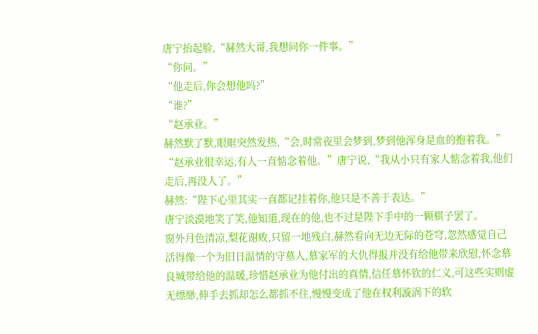唐宁抬起脸,“赫然大哥,我想问你一件事。”
“你问。”
“他走后,你会想他吗?”
“谁?”
“赵承业。”
赫然默了默,眼眶突然发热,“会,时常夜里会梦到,梦到他浑身是血的抱着我。”
“赵承业很幸运,有人一直惦念着他。”唐宁说,“我从小只有家人惦念着我,他们走后,再没人了。”
赫然:“陛下心里其实一直都记挂着你,他只是不善于表达。”
唐宁淡漠地笑了笑,他知道,现在的他,也不过是陛下手中的一颗棋子罢了。
窗外月色清凉,梨花谢败,只留一地残白,赫然看向无边无际的苍穹,忽然感觉自己活得像一个为旧日温情的守墓人,慕家军的大仇得报并没有给他带来欣慰,怀念慕良城带给他的温暖,珍惜赵承业为他付出的真情,信任慕怀钦的仁义,可这些实则虚无缥缈,伸手去抓却怎么都抓不住,慢慢变成了他在权利漩涡下的软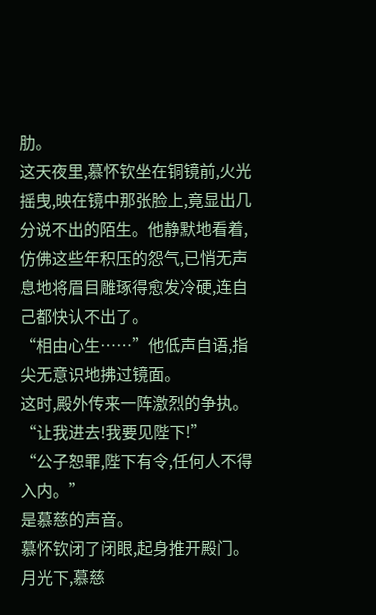肋。
这天夜里,慕怀钦坐在铜镜前,火光摇曳,映在镜中那张脸上,竟显出几分说不出的陌生。他静默地看着,仿佛这些年积压的怨气,已悄无声息地将眉目雕琢得愈发冷硬,连自己都快认不出了。
“相由心生……”他低声自语,指尖无意识地拂过镜面。
这时,殿外传来一阵激烈的争执。
“让我进去!我要见陛下!”
“公子恕罪,陛下有令,任何人不得入内。”
是慕慈的声音。
慕怀钦闭了闭眼,起身推开殿门。月光下,慕慈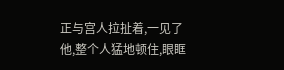正与宫人拉扯着,一见了他,整个人猛地顿住,眼眶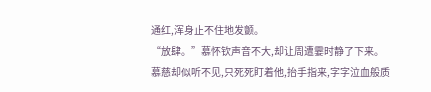通红,浑身止不住地发颤。
“放肆。”慕怀钦声音不大,却让周遭霎时静了下来。
慕慈却似听不见,只死死盯着他,抬手指来,字字泣血般质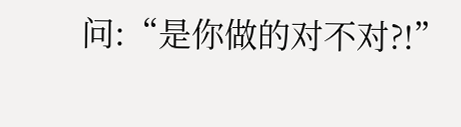问:“是你做的对不对?!”